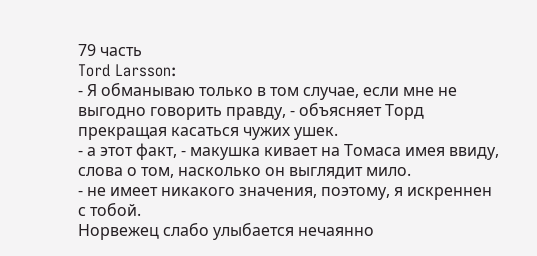79 часть
Tord Larsson:
- Я обманываю только в том случае, если мне не выгодно говорить правду, - объясняет Торд прекращая касаться чужих ушек.
- а этот факт, - макушка кивает на Томаса имея ввиду, слова о том, насколько он выглядит мило.
- не имеет никакого значения, поэтому, я искреннен с тобой.
Норвежец слабо улыбается нечаянно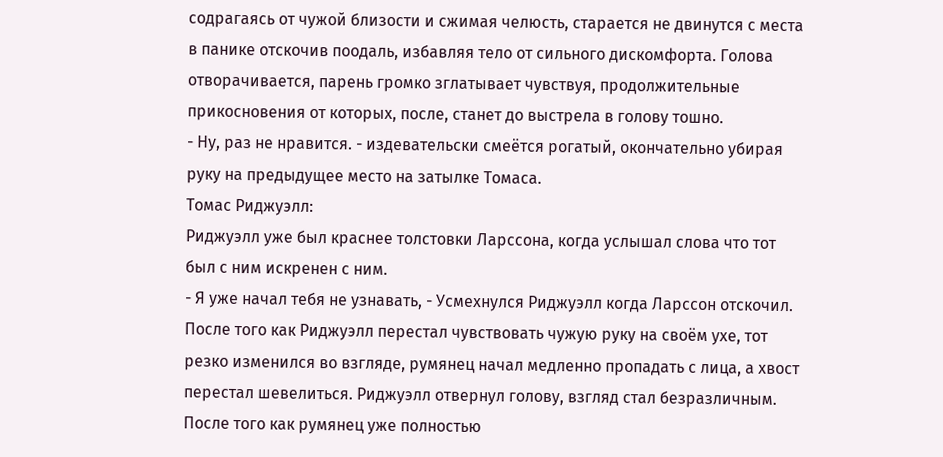содрагаясь от чужой близости и сжимая челюсть, старается не двинутся с места в панике отскочив поодаль, избавляя тело от сильного дискомфорта. Голова отворачивается, парень громко зглатывает чувствуя, продолжительные прикосновения от которых, после, станет до выстрела в голову тошно.
- Ну, раз не нравится. - издевательски смеётся рогатый, окончательно убирая руку на предыдущее место на затылке Томаса.
Томас Риджуэлл:
Риджуэлл уже был краснее толстовки Ларссона, когда услышал слова что тот был с ним искренен с ним.
- Я уже начал тебя не узнавать, - Усмехнулся Риджуэлл когда Ларссон отскочил. После того как Риджуэлл перестал чувствовать чужую руку на своём ухе, тот резко изменился во взгляде, румянец начал медленно пропадать с лица, а хвост перестал шевелиться. Риджуэлл отвернул голову, взгляд стал безразличным. После того как румянец уже полностью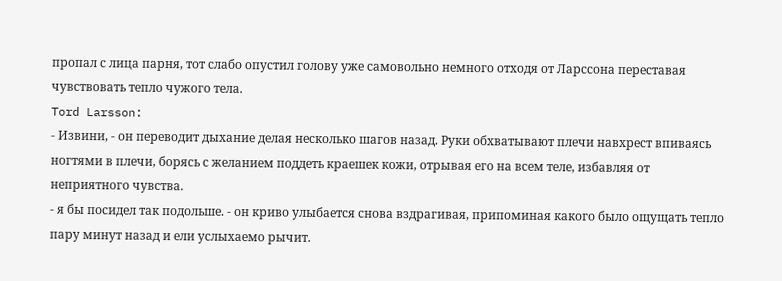пропал с лица парня, тот слабо опустил голову уже самовольно немного отходя от Ларссона переставая чувствовать тепло чужого тела.
Tord Larsson:
- Извини, - он переводит дыхание делая несколько шагов назад. Руки обхватывают плечи навхрест впиваясь ногтями в плечи, борясь с желанием поддеть краешек кожи, отрывая его на всем теле, избавляя от неприятного чувства.
- я бы посидел так подольше. - он криво улыбается снова вздрагивая, припоминая какого было ощущать тепло пару минут назад и ели услыхаемо рычит.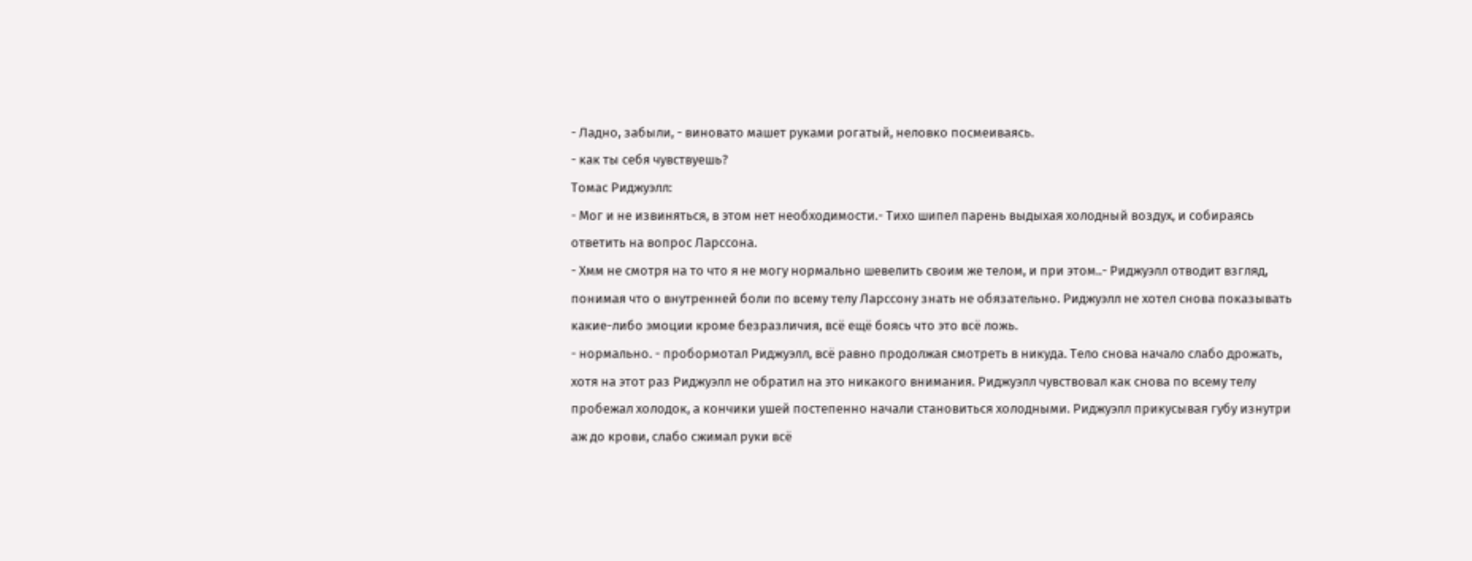- Ладно, забыли, - виновато машет руками рогатый, неловко посмеиваясь.
- как ты себя чувствуешь?
Томас Риджуэлл:
- Мог и не извиняться, в этом нет необходимости.- Тихо шипел парень выдыхая холодный воздух, и собираясь ответить на вопрос Ларссона.
- Хмм не смотря на то что я не могу нормально шевелить своим же телом, и при этом..- Риджуэлл отводит взгляд, понимая что о внутренней боли по всему телу Ларссону знать не обязательно. Риджуэлл не хотел снова показывать какие-либо эмоции кроме безразличия, всё ещё боясь что это всё ложь.
- нормально. - пробормотал Риджуэлл, всё равно продолжая смотреть в никуда. Тело снова начало слабо дрожать, хотя на этот раз Риджуэлл не обратил на это никакого внимания. Риджуэлл чувствовал как снова по всему телу пробежал холодок, а кончики ушей постепенно начали становиться холодными. Риджуэлл прикусывая губу изнутри аж до крови, слабо сжимал руки всё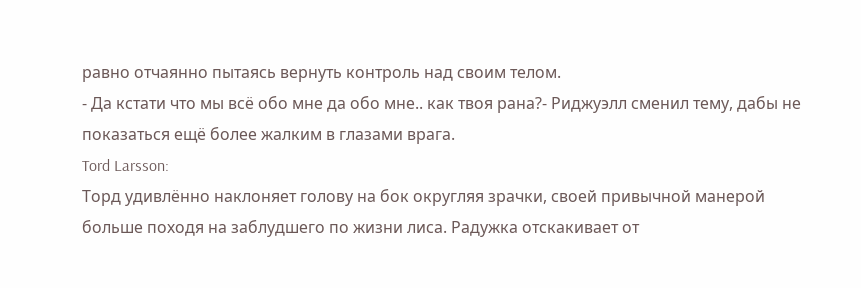равно отчаянно пытаясь вернуть контроль над своим телом.
- Да кстати что мы всё обо мне да обо мне.. как твоя рана?- Риджуэлл сменил тему, дабы не показаться ещё более жалким в глазами врага.
Tord Larsson:
Торд удивлённо наклоняет голову на бок округляя зрачки, своей привычной манерой больше походя на заблудшего по жизни лиса. Радужка отскакивает от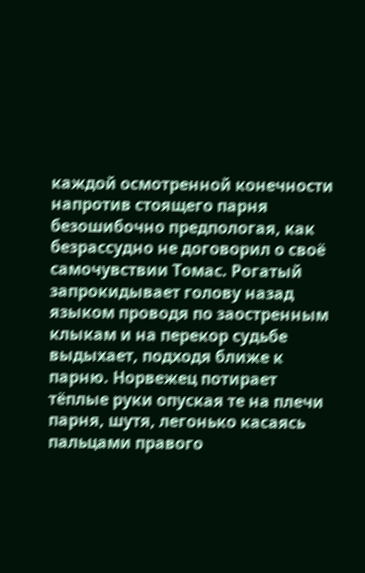каждой осмотренной конечности напротив стоящего парня безошибочно предпологая, как безрассудно не договорил о своё самочувствии Томас. Рогатый запрокидывает голову назад языком проводя по заостренным клыкам и на перекор судьбе выдыхает, подходя ближе к парню. Норвежец потирает тёплые руки опуская те на плечи парня, шутя, легонько касаясь пальцами правого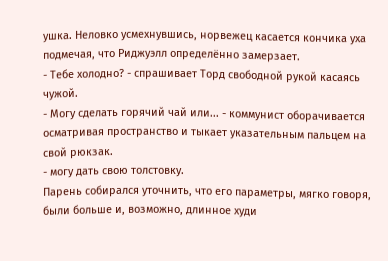ушка. Неловко усмехнувшись, норвежец касается кончика уха подмечая, что Риджуэлл определённо замерзает.
- Тебе холодно? - спрашивает Торд свободной рукой касаясь чужой.
- Могу сделать горячий чай или... - коммунист оборачивается осматривая пространство и тыкает указательным пальцем на свой рюкзак.
- могу дать свою толстовку.
Парень собирался уточнить, что его параметры, мягко говоря, были больше и, возможно, длинное худи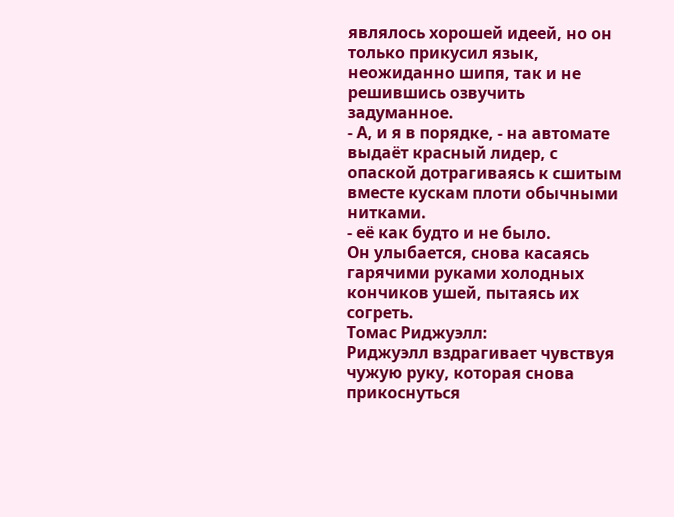являлось хорошей идеей, но он только прикусил язык, неожиданно шипя, так и не решившись озвучить задуманное.
- А, и я в порядке, - на автомате выдаёт красный лидер, с опаской дотрагиваясь к сшитым вместе кускам плоти обычными нитками.
- её как будто и не было.
Он улыбается, снова касаясь гарячими руками холодных кончиков ушей, пытаясь их согреть.
Томас Риджуэлл:
Риджуэлл вздрагивает чувствуя чужую руку, которая снова прикоснуться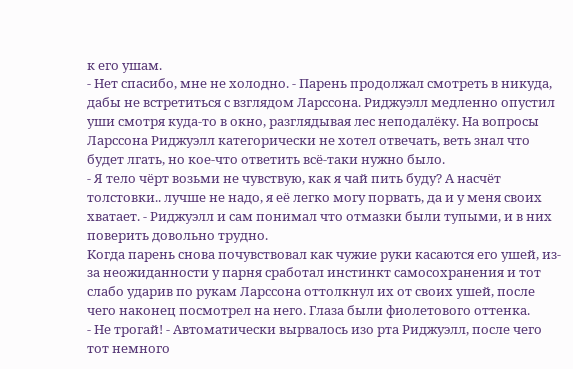к его ушам.
- Нет спасибо, мне не холодно. - Парень продолжал смотреть в никуда, дабы не встретиться с взглядом Ларссона. Риджуэлл медленно опустил уши смотря куда-то в окно, разглядывая лес неподалёку. На вопросы Ларссона Риджуэлл категорически не хотел отвечать, веть знал что будет лгать, но кое-что ответить всё-таки нужно было.
- Я тело чёрт возьми не чувствую, как я чай пить буду? А насчёт толстовки.. лучше не надо, я её легко могу порвать, да и у меня своих хватает. - Риджуэлл и сам понимал что отмазки были тупыми, и в них поверить довольно трудно.
Когда парень снова почувствовал как чужие руки касаются его ушей, из-за неожиданности у парня сработал инстинкт самосохранения и тот слабо ударив по рукам Ларссона оттолкнул их от своих ушей, после чего наконец посмотрел на него. Глаза были фиолетового оттенка.
- Не трогай! - Автоматически вырвалось изо рта Риджуэлл, после чего тот немного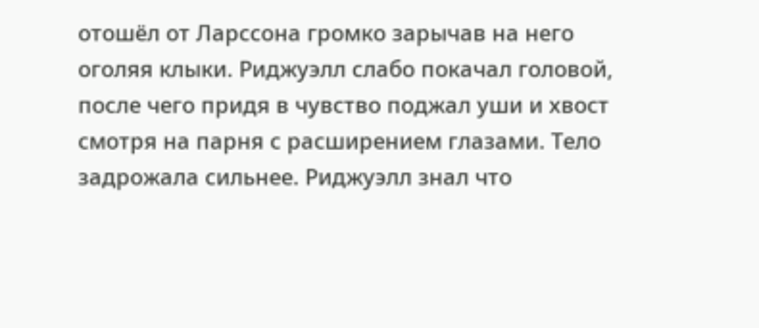отошёл от Ларссона громко зарычав на него оголяя клыки. Риджуэлл слабо покачал головой, после чего придя в чувство поджал уши и хвост смотря на парня с расширением глазами. Тело задрожала сильнее. Риджуэлл знал что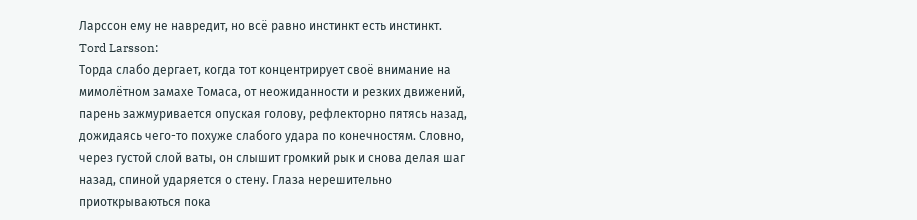Ларссон ему не навредит, но всё равно инстинкт есть инстинкт.
Tord Larsson:
Торда слабо дергает, когда тот концентрирует своё внимание на мимолётном замахе Томаса, от неожиданности и резких движений, парень зажмуривается опуская голову, рефлекторно пятясь назад, дожидаясь чего-то похуже слабого удара по конечностям. Словно, через густой слой ваты, он слышит громкий рык и снова делая шаг назад, спиной ударяется о стену. Глаза нерешительно приоткрываються пока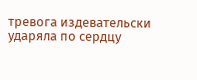тревога издевательски ударяла по сердцу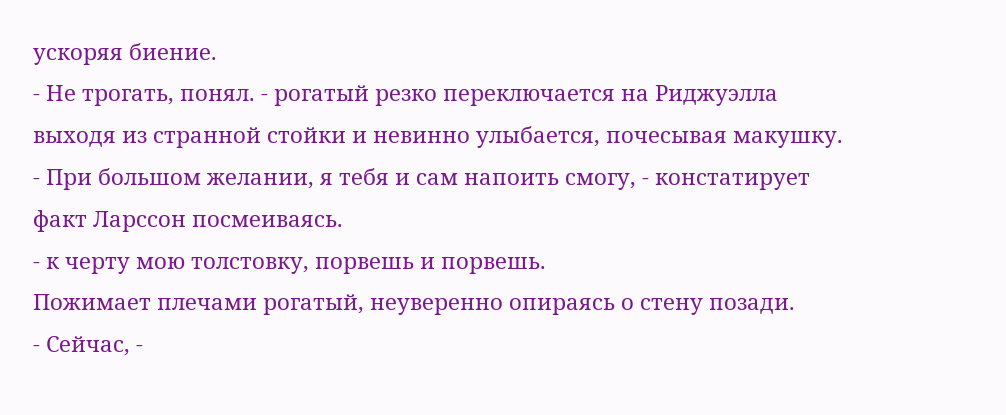ускоряя биение.
- Не трогать, понял. - рогатый резко переключается на Риджуэлла выходя из странной стойки и невинно улыбается, почесывая макушку.
- При большом желании, я тебя и сам напоить смогу, - констатирует факт Ларссон посмеиваясь.
- к черту мою толстовку, порвешь и порвешь.
Пожимает плечами рогатый, неуверенно опираясь о стену позади.
- Сейчас, -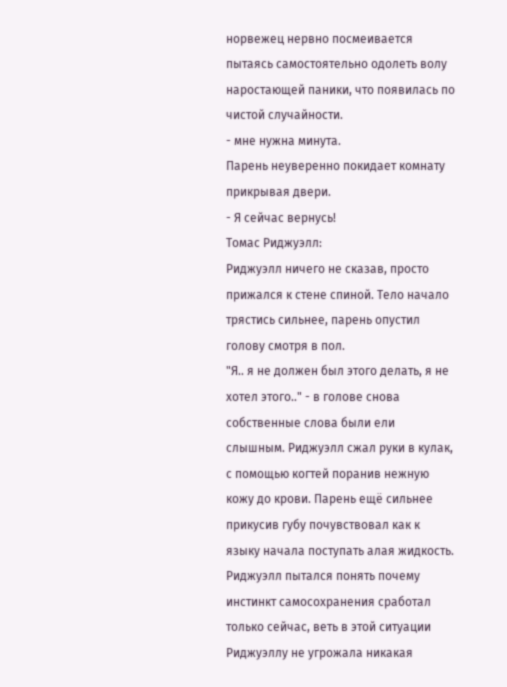норвежец нервно посмеивается пытаясь самостоятельно одолеть волу наростающей паники, что появилась по чистой случайности.
- мне нужна минута.
Парень неуверенно покидает комнату прикрывая двери.
- Я сейчас вернусь!
Томас Риджуэлл:
Риджуэлл ничего не сказав, просто прижался к стене спиной. Тело начало трястись сильнее, парень опустил голову смотря в пол.
"Я.. я не должен был этого делать, я не хотел этого.." - в голове снова собственные слова были ели слышным. Риджуэлл сжал руки в кулак, с помощью когтей поранив нежную кожу до крови. Парень ещё сильнее прикусив губу почувствовал как к языку начала поступать алая жидкость. Риджуэлл пытался понять почему инстинкт самосохранения сработал только сейчас, веть в этой ситуации Риджуэллу не угрожала никакая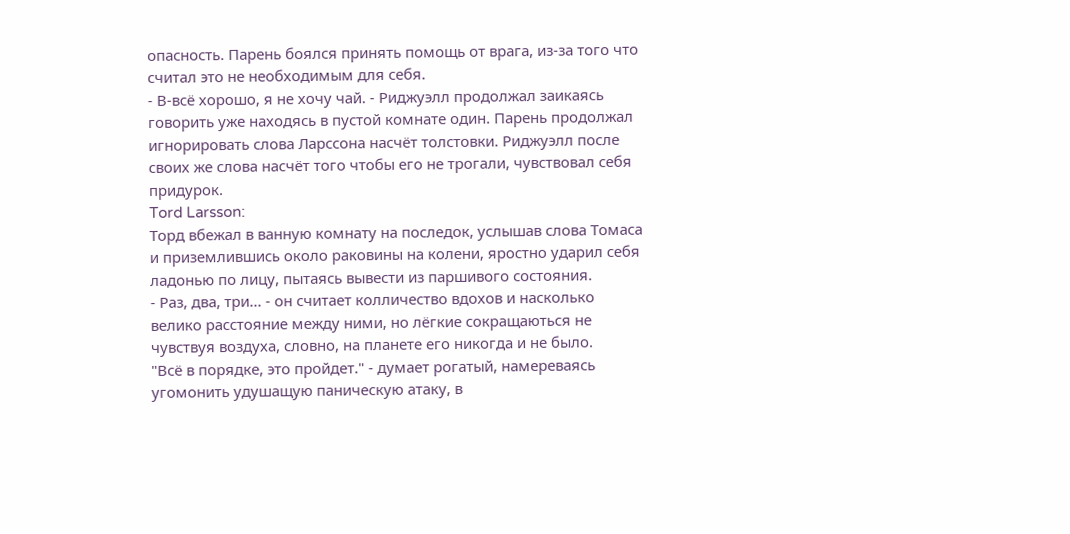опасность. Парень боялся принять помощь от врага, из-за того что считал это не необходимым для себя.
- В-всё хорошо, я не хочу чай. - Риджуэлл продолжал заикаясь говорить уже находясь в пустой комнате один. Парень продолжал игнорировать слова Ларссона насчёт толстовки. Риджуэлл после своих же слова насчёт того чтобы его не трогали, чувствовал себя придурок.
Tord Larsson:
Торд вбежал в ванную комнату на последок, услышав слова Томаса и приземлившись около раковины на колени, яростно ударил себя ладонью по лицу, пытаясь вывести из паршивого состояния.
- Раз, два, три... - он считает колличество вдохов и насколько велико расстояние между ними, но лёгкие сокращаються не чувствуя воздуха, словно, на планете его никогда и не было.
"Всё в порядке, это пройдет." - думает рогатый, намереваясь угомонить удушащую паническую атаку, в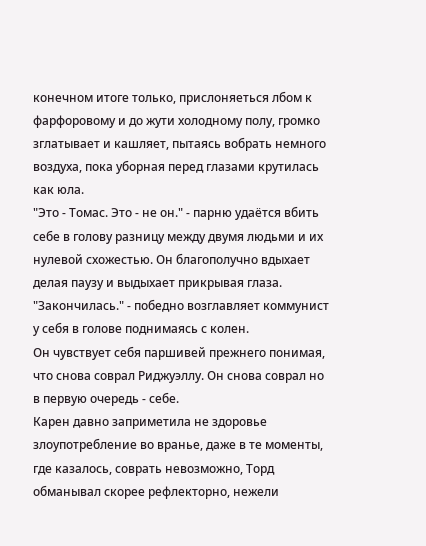конечном итоге только, прислоняеться лбом к фарфоровому и до жути холодному полу, громко зглатывает и кашляет, пытаясь вобрать немного воздуха, пока уборная перед глазами крутилась как юла.
"Это - Томас. Это - не он." - парню удаётся вбить себе в голову разницу между двумя людьми и их нулевой схожестью. Он благополучно вдыхает делая паузу и выдыхает прикрывая глаза.
"Закончилась." - победно возглавляет коммунист у себя в голове поднимаясь с колен.
Он чувствует себя паршивей прежнего понимая, что снова соврал Риджуэллу. Он снова соврал но в первую очередь - себе.
Карен давно заприметила не здоровье злоупотребление во вранье, даже в те моменты, где казалось, соврать невозможно, Торд обманывал скорее рефлекторно, нежели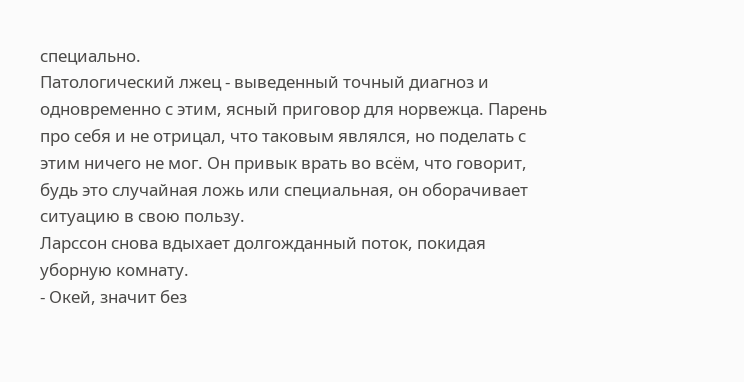специально.
Патологический лжец - выведенный точный диагноз и одновременно с этим, ясный приговор для норвежца. Парень про себя и не отрицал, что таковым являлся, но поделать с этим ничего не мог. Он привык врать во всём, что говорит, будь это случайная ложь или специальная, он оборачивает ситуацию в свою пользу.
Ларссон снова вдыхает долгожданный поток, покидая уборную комнату.
- Окей, значит без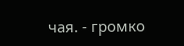чая. - громко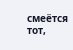смеётся тот,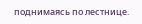поднимаясь по лестнице.